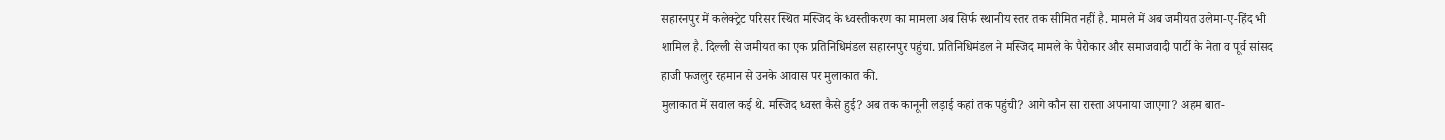सहारनपुर में कलेक्ट्रेट परिसर स्थित मस्जिद के ध्वस्तीकरण का मामला अब सिर्फ स्थानीय स्तर तक सीमित नहीं है. मामले में अब जमीयत उलेमा-ए-हिंद भी शामिल है. दिल्ली से जमीयत का एक प्रतिनिधिमंडल सहारनपुर पहुंचा. प्रतिनिधिमंडल ने मस्जिद मामले के पैरोकार और समाजवादी पार्टी के नेता व पूर्व सांसद हाजी फजलुर रहमान से उनके आवास पर मुलाकात की.
मुलाकात में सवाल कई थे. मस्जिद ध्वस्त कैसे हुई? अब तक कानूनी लड़ाई कहां तक पहुंची? आगे कौन सा रास्ता अपनाया जाएगा? अहम बात-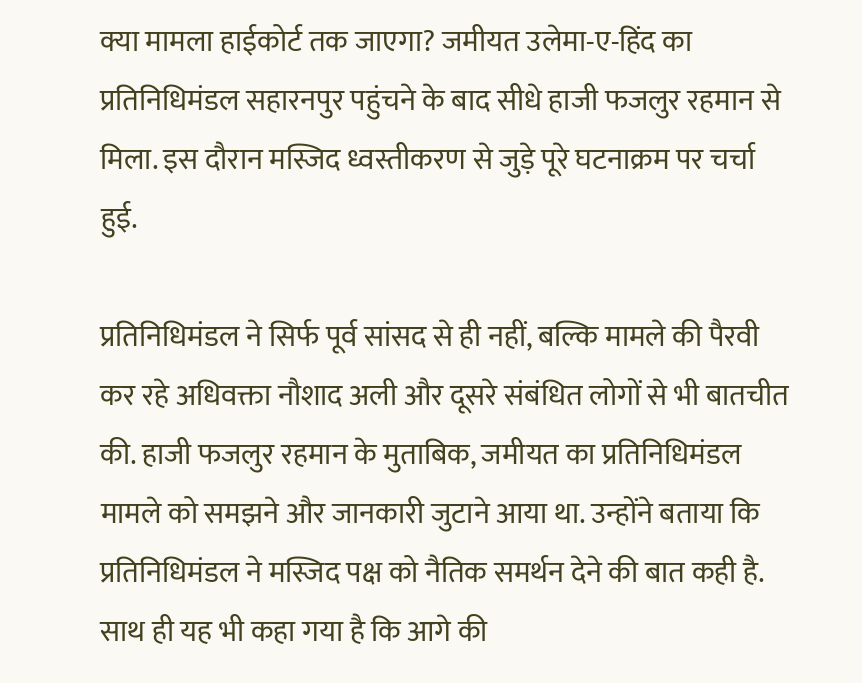क्या मामला हाईकोर्ट तक जाएगा? जमीयत उलेमा-ए-हिंद का प्रतिनिधिमंडल सहारनपुर पहुंचने के बाद सीधे हाजी फजलुर रहमान से मिला. इस दौरान मस्जिद ध्वस्तीकरण से जुड़े पूरे घटनाक्रम पर चर्चा हुई.

प्रतिनिधिमंडल ने सिर्फ पूर्व सांसद से ही नहीं, बल्कि मामले की पैरवी कर रहे अधिवक्ता नौशाद अली और दूसरे संबंधित लोगों से भी बातचीत की. हाजी फजलुर रहमान के मुताबिक, जमीयत का प्रतिनिधिमंडल मामले को समझने और जानकारी जुटाने आया था. उन्होंने बताया कि प्रतिनिधिमंडल ने मस्जिद पक्ष को नैतिक समर्थन देने की बात कही है. साथ ही यह भी कहा गया है कि आगे की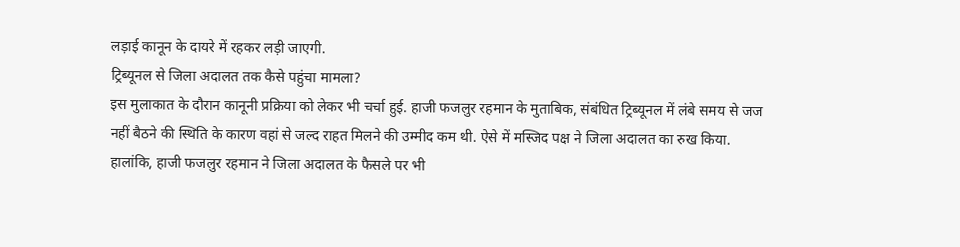लड़ाई कानून के दायरे में रहकर लड़ी जाएगी.
ट्रिब्यूनल से जिला अदालत तक कैसे पहुंचा मामला?
इस मुलाकात के दौरान कानूनी प्रक्रिया को लेकर भी चर्चा हुई. हाजी फजलुर रहमान के मुताबिक, संबंधित ट्रिब्यूनल में लंबे समय से जज नहीं बैठने की स्थिति के कारण वहां से जल्द राहत मिलने की उम्मीद कम थी. ऐसे में मस्जिद पक्ष ने जिला अदालत का रुख किया. हालांकि, हाजी फजलुर रहमान ने जिला अदालत के फैसले पर भी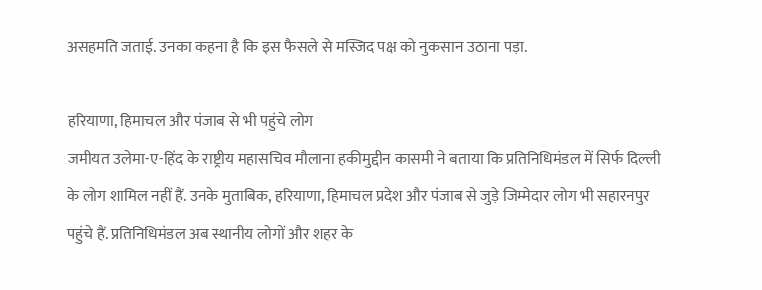असहमति जताई. उनका कहना है कि इस फैसले से मस्जिद पक्ष को नुकसान उठाना पड़ा.

हरियाणा, हिमाचल और पंजाब से भी पहुंचे लोग
जमीयत उलेमा-ए-हिंद के राष्ट्रीय महासचिव मौलाना हकीमुद्दीन कासमी ने बताया कि प्रतिनिधिमंडल में सिर्फ दिल्ली के लोग शामिल नहीं हैं. उनके मुताबिक, हरियाणा, हिमाचल प्रदेश और पंजाब से जुड़े जिम्मेदार लोग भी सहारनपुर पहुंचे हैं. प्रतिनिधिमंडल अब स्थानीय लोगों और शहर के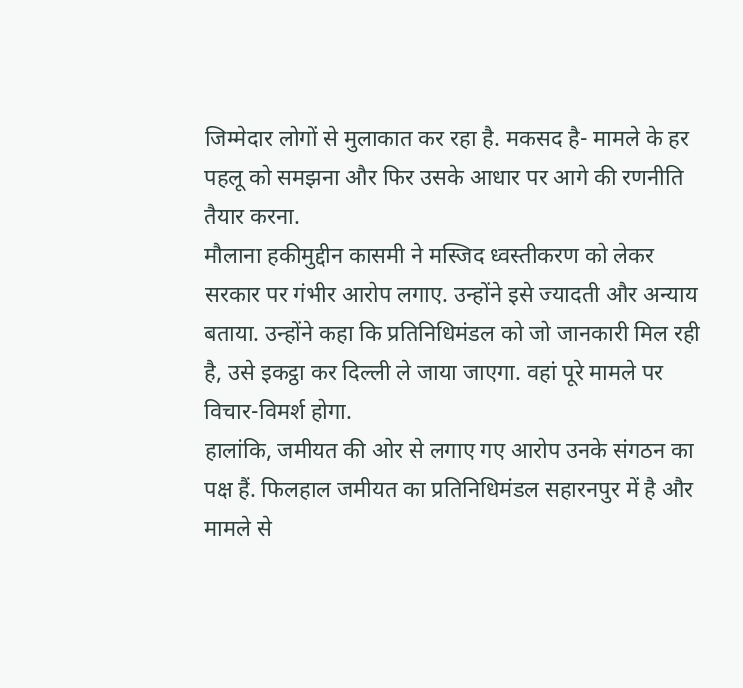जिम्मेदार लोगों से मुलाकात कर रहा है. मकसद है- मामले के हर पहलू को समझना और फिर उसके आधार पर आगे की रणनीति तैयार करना.
मौलाना हकीमुद्दीन कासमी ने मस्जिद ध्वस्तीकरण को लेकर सरकार पर गंभीर आरोप लगाए. उन्होंने इसे ज्यादती और अन्याय बताया. उन्होंने कहा कि प्रतिनिधिमंडल को जो जानकारी मिल रही है, उसे इकट्ठा कर दिल्ली ले जाया जाएगा. वहां पूरे मामले पर विचार-विमर्श होगा.
हालांकि, जमीयत की ओर से लगाए गए आरोप उनके संगठन का पक्ष हैं. फिलहाल जमीयत का प्रतिनिधिमंडल सहारनपुर में है और मामले से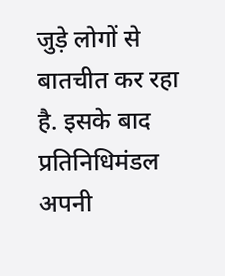जुड़े लोगों से बातचीत कर रहा है. इसके बाद प्रतिनिधिमंडल अपनी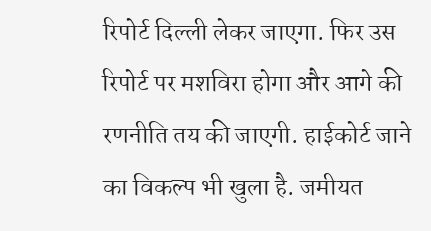रिपोर्ट दिल्ली लेकर जाएगा. फिर उस रिपोर्ट पर मशविरा होगा और आगे की रणनीति तय की जाएगी. हाईकोर्ट जाने का विकल्प भी खुला है. जमीयत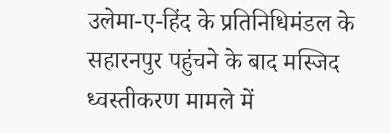उलेमा-ए-हिंद के प्रतिनिधिमंडल के सहारनपुर पहुंचने के बाद मस्जिद ध्वस्तीकरण मामले में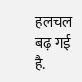हलचल बढ़ गई है.